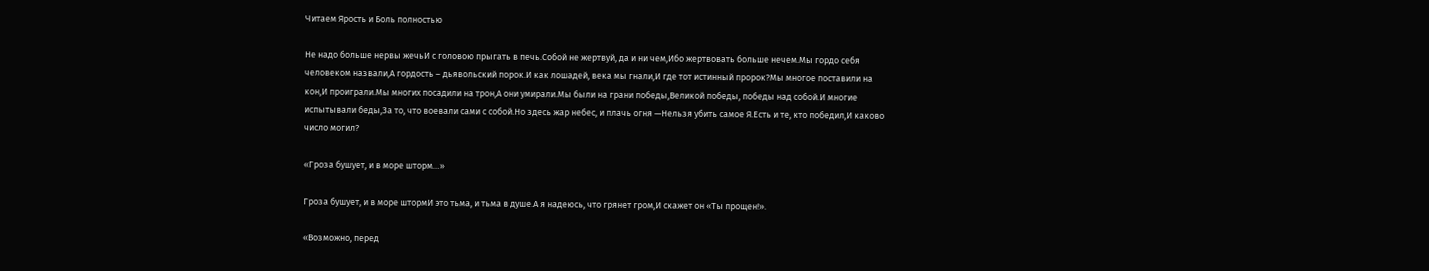Читаем Ярость и Боль полностью

Не надо больше нервы жечьИ с головою прыгать в печь.Собой не жертвуй, да и ни чем,Ибо жертвовать больше нечем.Мы гордо себя человеком назвали,А гордость – дьявольский порок.И как лошадей, века мы гнали,И где тот истинный пророк?Мы многое поставили на кон,И проиграли.Мы многих посадили на трон,А они умирали.Мы были на грани победы,Великой победы, победы над собой.И многие испытывали беды,За то, что воевали сами с собой.Но здесь жар небес, и плачь огня —Нельзя убить самое Я.Есть и те, кто победил,И каково число могил?

«Гроза бушует, и в море шторм…»

Гроза бушует, и в море штормИ это тьма, и тьма в душе.А я надеюсь, что грянет гром,И скажет он «Ты прощен!».

«Возможно, перед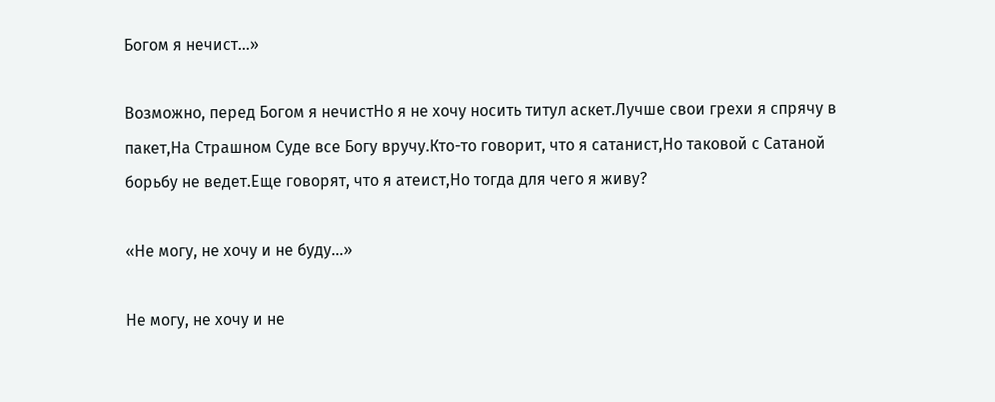Богом я нечист…»

Возможно, перед Богом я нечистНо я не хочу носить титул аскет.Лучше свои грехи я спрячу в пакет,На Страшном Суде все Богу вручу.Кто-то говорит, что я сатанист,Но таковой с Сатаной борьбу не ведет.Еще говорят, что я атеист,Но тогда для чего я живу?

«Не могу, не хочу и не буду…»

Не могу, не хочу и не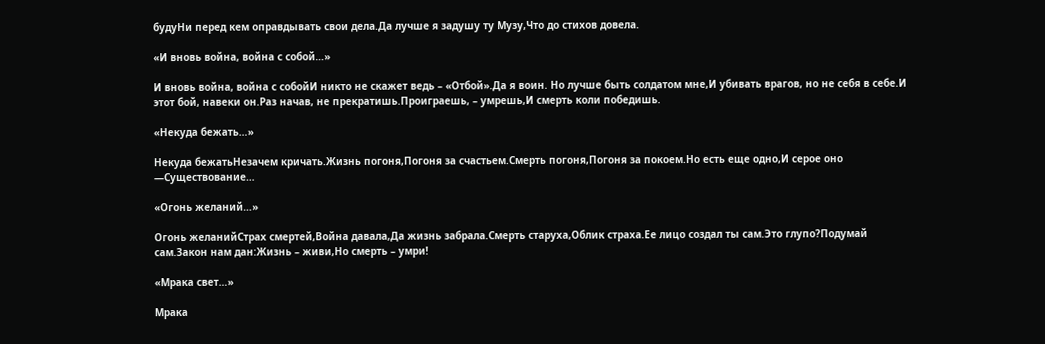будуНи перед кем оправдывать свои дела.Да лучше я задушу ту Музу,Что до стихов довела.

«И вновь война, война с собой…»

И вновь война, война с собойИ никто не скажет ведь – «Отбой».Да я воин. Но лучше быть солдатом мне,И убивать врагов, но не себя в себе.И этот бой, навеки он.Раз начав, не прекратишь.Проиграешь, – умрешь,И смерть коли победишь.

«Некуда бежать…»

Некуда бежатьНезачем кричать.Жизнь погоня,Погоня за счастьем.Смерть погоня,Погоня за покоем.Но есть еще одно,И серое оно —Существование…

«Огонь желаний…»

Огонь желанийСтрах смертей,Война давала,Да жизнь забрала.Смерть старуха,Облик страха.Ее лицо создал ты сам.Это глупо?Подумай сам.Закон нам дан:Жизнь – живи,Но смерть – умри!

«Мрака свет…»

Мрака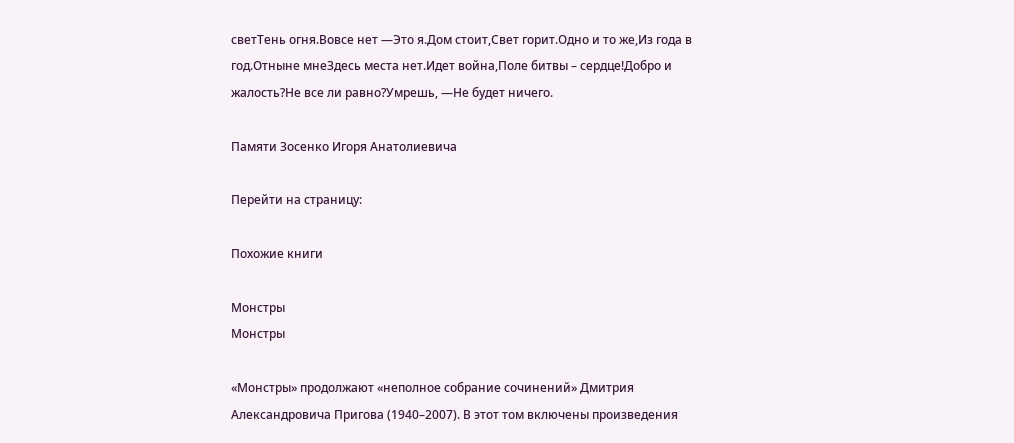светТень огня.Вовсе нет —Это я.Дом стоит,Свет горит.Одно и то же,Из года в год.Отныне мнеЗдесь места нет.Идет война,Поле битвы – сердце!Добро и жалость?Не все ли равно?Умрешь, —Не будет ничего.

Памяти Зосенко Игоря Анатолиевича

Перейти на страницу:

Похожие книги

Монстры
Монстры

«Монстры» продолжают «неполное собрание сочинений» Дмитрия Александровича Пригова (1940–2007). В этот том включены произведения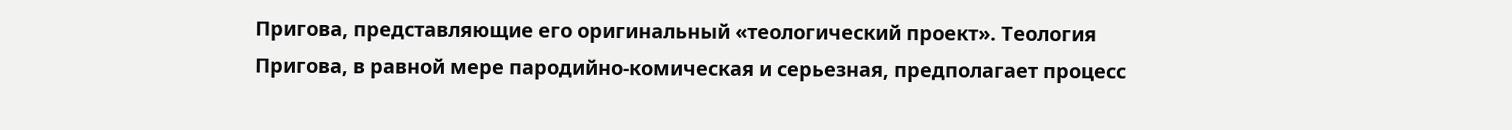Пригова, представляющие его оригинальный «теологический проект». Теология Пригова, в равной мере пародийно-комическая и серьезная, предполагает процесс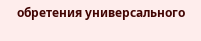обретения универсального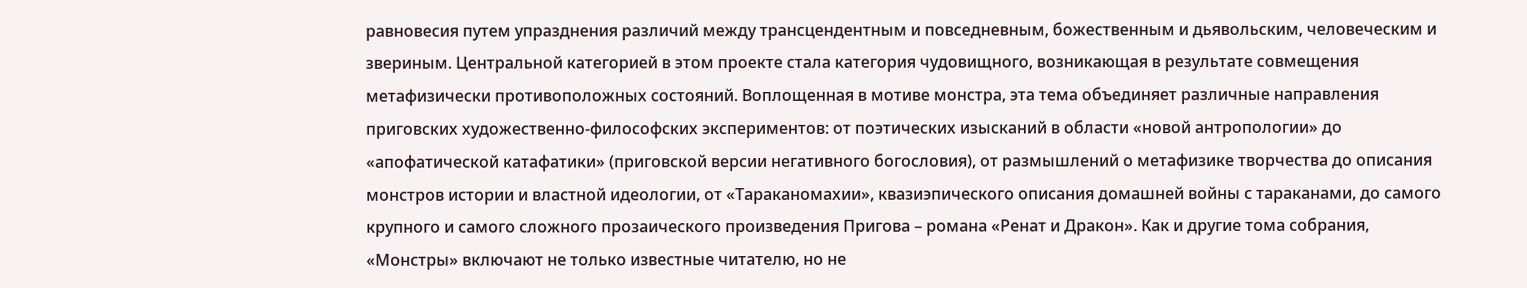равновесия путем упразднения различий между трансцендентным и повседневным, божественным и дьявольским, человеческим и звериным. Центральной категорией в этом проекте стала категория чудовищного, возникающая в результате совмещения метафизически противоположных состояний. Воплощенная в мотиве монстра, эта тема объединяет различные направления приговских художественно-философских экспериментов: от поэтических изысканий в области «новой антропологии» до «апофатической катафатики» (приговской версии негативного богословия), от размышлений о метафизике творчества до описания монстров истории и властной идеологии, от «Тараканомахии», квазиэпического описания домашней войны с тараканами, до самого крупного и самого сложного прозаического произведения Пригова – романа «Ренат и Дракон». Как и другие тома собрания, «Монстры» включают не только известные читателю, но не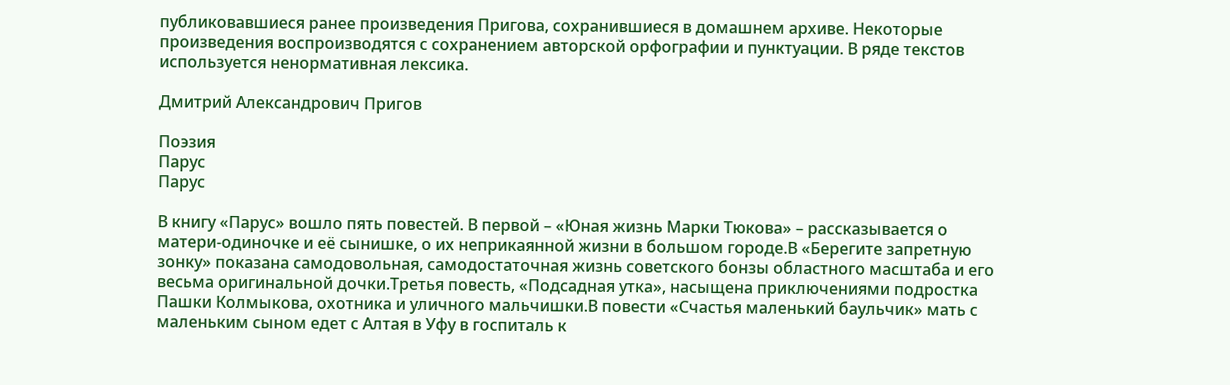публиковавшиеся ранее произведения Пригова, сохранившиеся в домашнем архиве. Некоторые произведения воспроизводятся с сохранением авторской орфографии и пунктуации. В ряде текстов используется ненормативная лексика.

Дмитрий Александрович Пригов

Поэзия
Парус
Парус

В книгу «Парус» вошло пять повестей. В первой – «Юная жизнь Марки Тюкова» – рассказывается о матери-одиночке и её сынишке, о их неприкаянной жизни в большом городе.В «Берегите запретную зонку» показана самодовольная, самодостаточная жизнь советского бонзы областного масштаба и его весьма оригинальной дочки.Третья повесть, «Подсадная утка», насыщена приключениями подростка Пашки Колмыкова, охотника и уличного мальчишки.В повести «Счастья маленький баульчик» мать с маленьким сыном едет с Алтая в Уфу в госпиталь к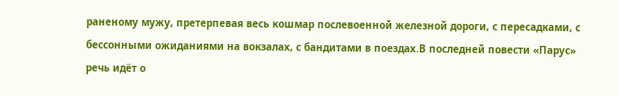раненому мужу, претерпевая весь кошмар послевоенной железной дороги, с пересадками, с бессонными ожиданиями на вокзалах, с бандитами в поездах.В последней повести «Парус» речь идёт о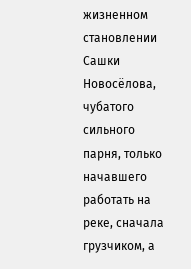жизненном становлении Сашки Новосёлова, чубатого сильного парня, только начавшего работать на реке, сначала грузчиком, а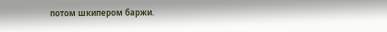потом шкипером баржи.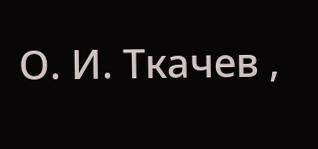О. И. Ткачев ,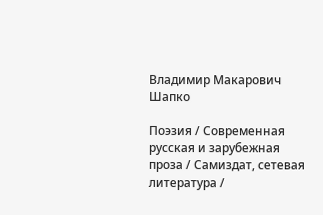Владимир Макарович Шапко

Поэзия / Современная русская и зарубежная проза / Самиздат, сетевая литература /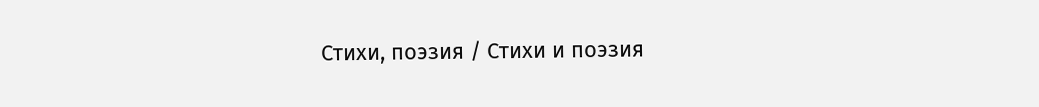Cтихи, поэзия / Стихи и поэзия